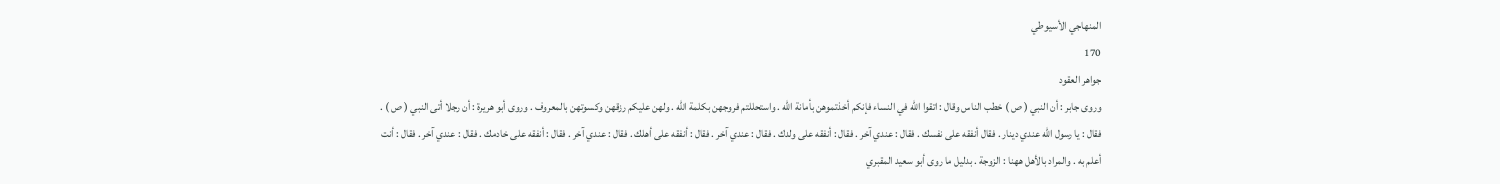المنهاجي الأسيوطي
170
جواهر العقود
وروى جابر : أن النبي ( ص ) خطب الناس وقال : اتقوا الله في النساء فإنكم أخذتموهن بأمانة الله . واستحللتم فروجهن بكلمة الله . ولهن عليكم رزقهن وكسوتهن بالمعروف . وروى أبو هريرة : أن رجلا أتى النبي ( ص ) . فقال : يا رسول الله عندي دينار . فقال أنفقه على نفسك . فقال : عندي آخر . فقال : أنفقه على ولدك . فقال : عندي آخر . فقال : أنفقه على أهلك . فقال : عندي آخر . فقال : أنفقه على خادمك . فقال : عندي آخر . فقال : أنت أعلم به . والمراد بالأهل ههنا : الزوجة . بدليل ما روى أبو سعيد المقبري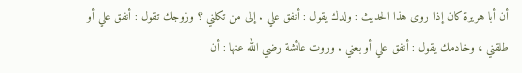أن أبا هريرة كان إذا روى هذا الحديث : ولدك يقول : أنفق علي . إلى من تكلني ؟ وزوجك تقول : أنفق علي أو طلقني ، وخادمك يقول : أنفق علي أو بعني . وروت عائشة رضي الله عنها : أن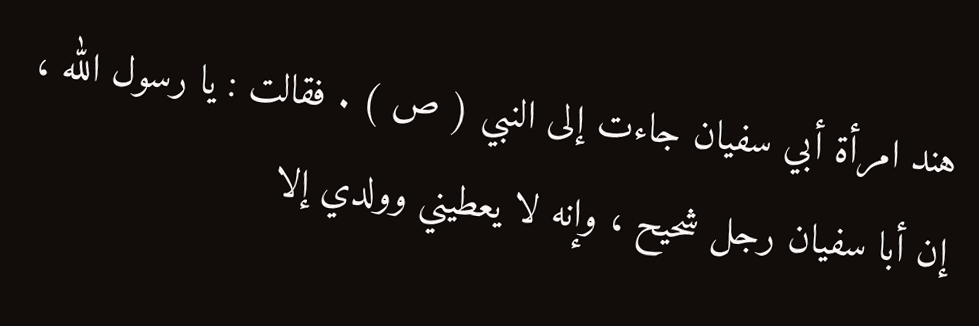هند امرأة أبي سفيان جاءت إلى النبي ( ص ) . فقالت : يا رسول الله ، إن أبا سفيان رجل شحيح ، وإنه لا يعطيني وولدي إلا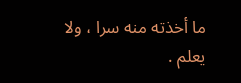ما أخذته منه سرا ، ولا يعلم .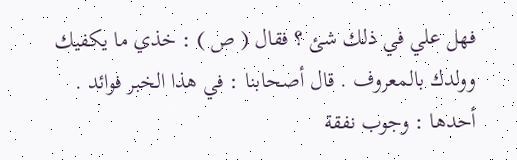فهل علي في ذلك شئ ؟ فقال ( ص ) : خذي ما يكفيك وولدك بالمعروف . قال أصحابنا : في هذا الخبر فوائد . أحدها : وجوب نفقة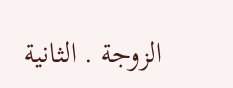الزوجة . الثانية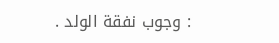: وجوب نفقة الولد .